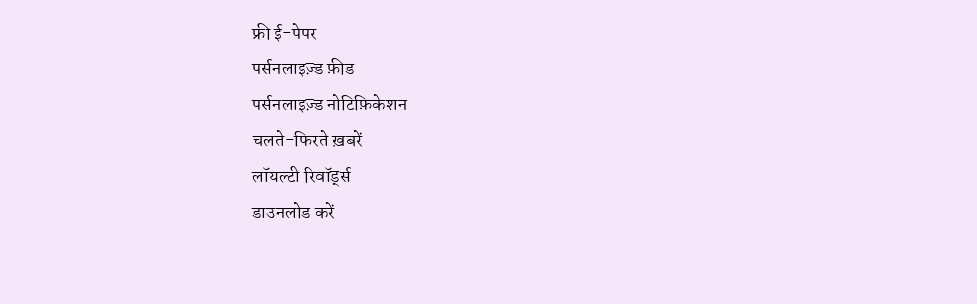फ्री ई-पेपर
पर्सनलाइज़्ड फ़ीड
पर्सनलाइज़्ड नोटिफ़िकेशन
चलते-फिरते ख़बरें
लॉयल्टी रिवॉर्ड्स
डाउनलोड करें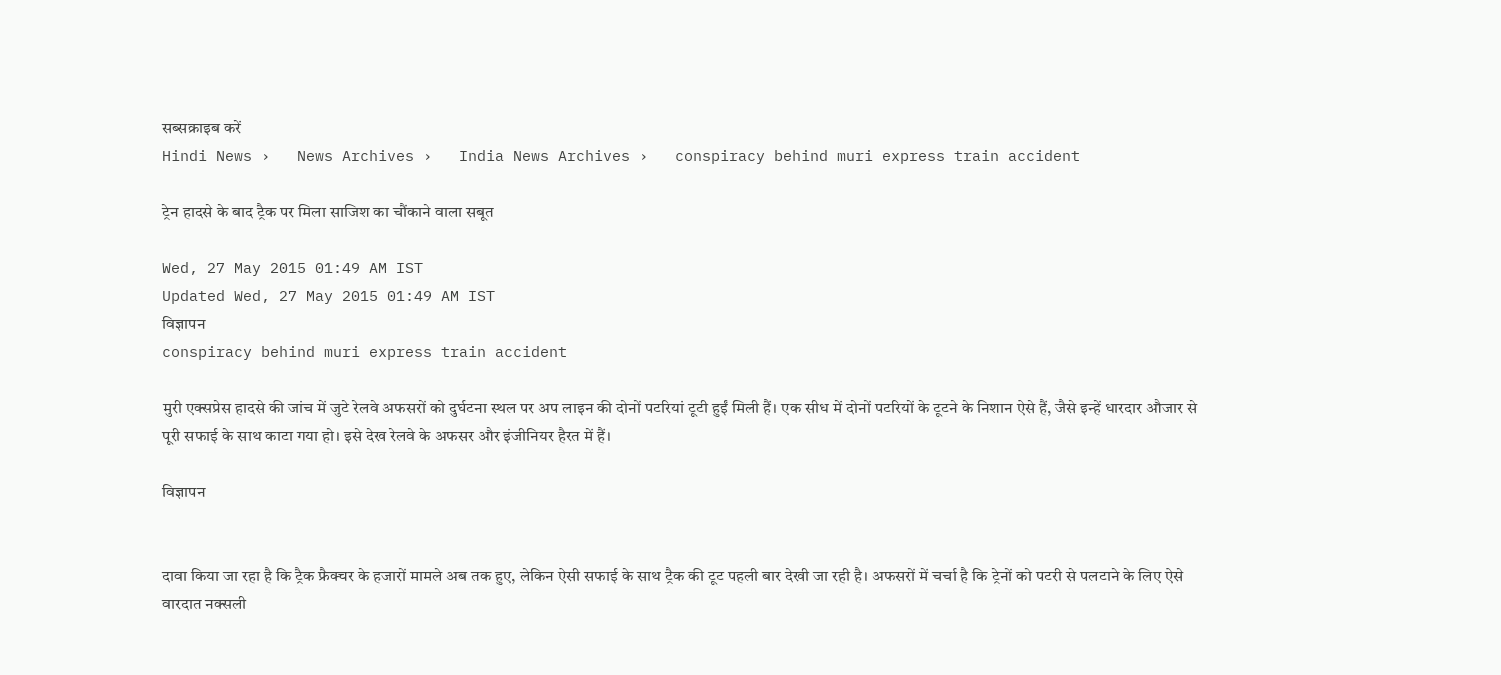सब्सक्राइब करें
Hindi News ›   News Archives ›   India News Archives ›   conspiracy behind muri express train accident

ट्रेन हादसे के बाद ट्रैक पर मिला साजिश का चौंकाने वाला सबूत

Wed, 27 May 2015 01:49 AM IST
Updated Wed, 27 May 2015 01:49 AM IST
विज्ञापन
conspiracy behind muri express train accident

मुरी एक्सप्रेस हादसे की जांच में जुटे रेलवे अफसरों को दुर्घटना स्थल पर अप लाइन की दोनों पटरियां टूटी हुईं मिली हैं। एक सीध में दोनों पटरियों के टूटने के निशान ऐसे हैं, जैसे इन्हें धारदार औजार से पूरी सफाई के साथ काटा गया हो। इसे देख रेलवे के अफसर और इंजीनियर हैरत में हैं।

विज्ञापन


दावा किया जा रहा है कि ट्रैक फ्रैक्चर के हजारों मामले अब तक हुए, लेकिन ऐसी सफाई के साथ ट्रैक की टूट पहली बार देखी जा रही है। अफसरों में चर्चा है कि ट्रेनों को पटरी से पलटाने के लिए ऐसे वारदात नक्सली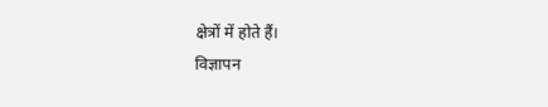क्षेत्रों में होते हैं।
विज्ञापन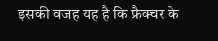इसकी वजह यह है कि फ्रैक्चर के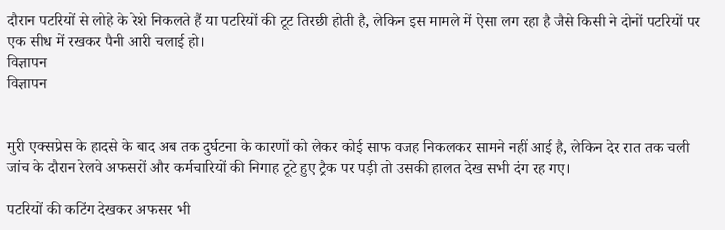दौरान पटरियों से लोहे के रेशे निकलते हैं या पटरियों की टूट तिरछी होती है, लेकिन इस मामले में ऐसा लग रहा है जैसे किसी ने दोनों पटरियों पर एक सीध में रखकर पैनी आरी चलाई हो।
विज्ञापन
विज्ञापन


मुरी एक्सप्रेस के हादसे के बाद अब तक दुर्घटना के कारणों को लेकर कोई साफ वजह निकलकर सामने नहीं आई है, लेकिन देर रात तक चली जांच के दौरान रेलवे अफसरों और कर्मचारियों की निगाह टूटे हुए ट्रैक पर पड़ी तो उसकी हालत देख सभी दंग रह गए।

पटरियों की कटिंग देखकर अफसर भी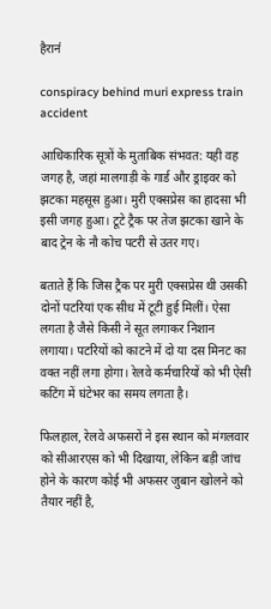हैरान॔

conspiracy behind muri express train accident

आधिकारिक सूत्रों के मुताबिक संभवत: यही वह जगह है, जहां मालगाड़ी के गार्ड और ड्राइवर को झटका महसूस हुआ। मुरी एक्सप्रेस का हादसा भी इसी जगह हुआ। टूटे ट्रैक पर तेज झटका खाने के बाद ट्रेन के नौ कोच पटरी से उतर गए।

बताते हैं कि जिस ट्रैक पर मुरी एक्सप्रेस थी उसकी दोनों पटरियां एक सीध में टूटी हुई मिलीं। ऐसा लगता है जैसे किसी ने सूत लगाकर निशान लगाया। पटरियों को काटने में दो या दस मिनट का वक्त नहीं लगा होगा। रेलवे कर्मचारियों को भी ऐसी कटिंग में घंटेभर का समय लगता है।

फिलहाल, रेलवे अफसरों ने इस स्थान को मंगलवार को सीआरएस को भी दिखाया, लेकिन बड़ी जांच होने के कारण कोई भी अफसर जुबान खोलने को तैयार नहीं है,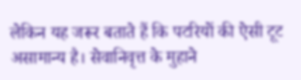लेकिन यह जरूर बताते हैं कि पटरियों की ऐसी टूट असामान्य है। सेवानिवृत्त के मुहाने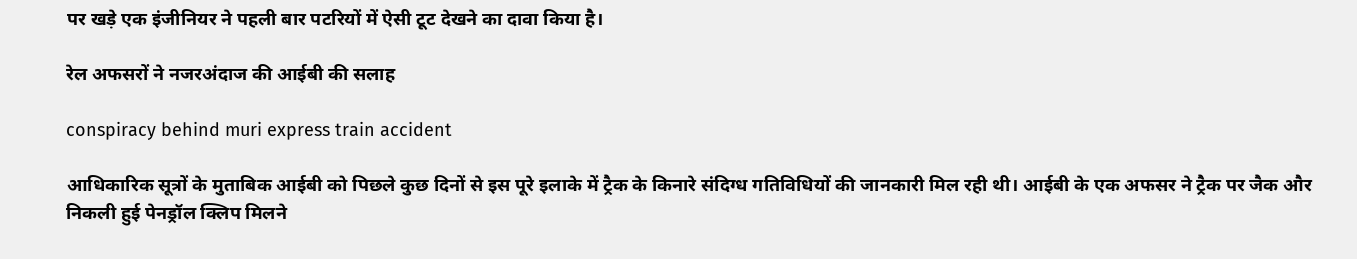पर खड़े एक इंजीनियर ने पहली बार पटरियों में ऐसी टूट देखने का दावा किया है।

रेल अफसरों ने नजरअंदाज की आईबी की सलाह

conspiracy behind muri express train accident

आधिकारिक सूत्रों के मुताबिक आईबी को पिछले कुछ दिनों से इस पूरे इलाके में ट्रैक के किनारे संदिग्ध गतिविधियों की जानकारी मिल रही थी। आईबी के एक अफसर ने ट्रैक पर जैक और निकली हुई पेनड्रॉल क्लिप मिलने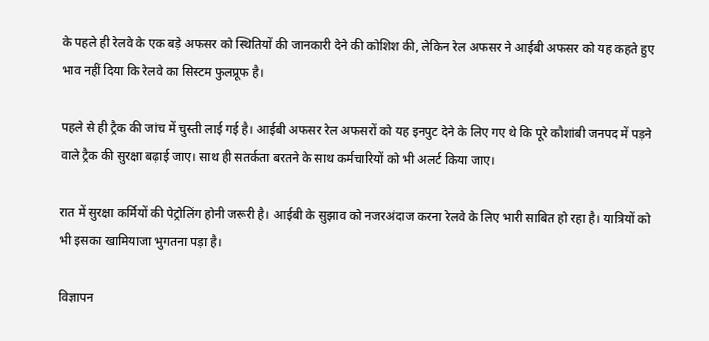के पहले ही रेलवे के एक बड़े अफसर को स्थितियों की जानकारी देने की कोशिश की, लेकिन रेल अफसर ने आईबी अफसर को यह कहते हुए भाव नहीं दिया कि रेलवे का सिस्टम फुलप्रूफ है।

पहले से ही ट्रैक की जांच में चुस्ती लाई गई है। आईबी अफसर रेल अफसरों को यह इनपुट देने के लिए गए थे कि पूरे कौशांबी जनपद में पड़ने वाले ट्रैक की सुरक्षा बढ़ाई जाए। साथ ही सतर्कता बरतने के साथ कर्मचारियों को भी अलर्ट किया जाए।

रात में सुरक्षा कर्मियों की पेट्रोलिंग होनी जरूरी है। आईबी के सुझाव को नजरअंदाज करना रेलवे के लिए भारी साबित हो रहा है। यात्रियों को भी इसका खामियाजा भुगतना पड़ा है।

विज्ञापन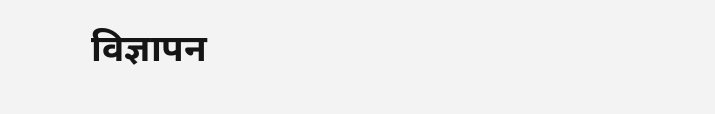विज्ञापन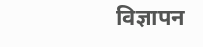विज्ञापन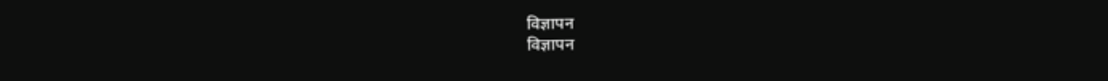विज्ञापन
विज्ञापन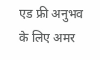एड फ्री अनुभव के लिए अमर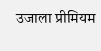उजाला प्रीमियम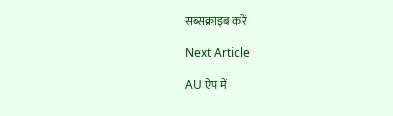सब्सक्राइब करें

Next Article

AU ऐप में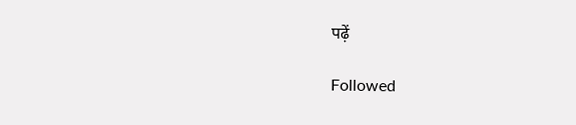पढ़ें

Followed